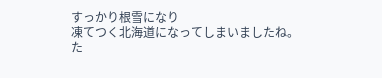すっかり根雪になり
凍てつく北海道になってしまいましたね。
た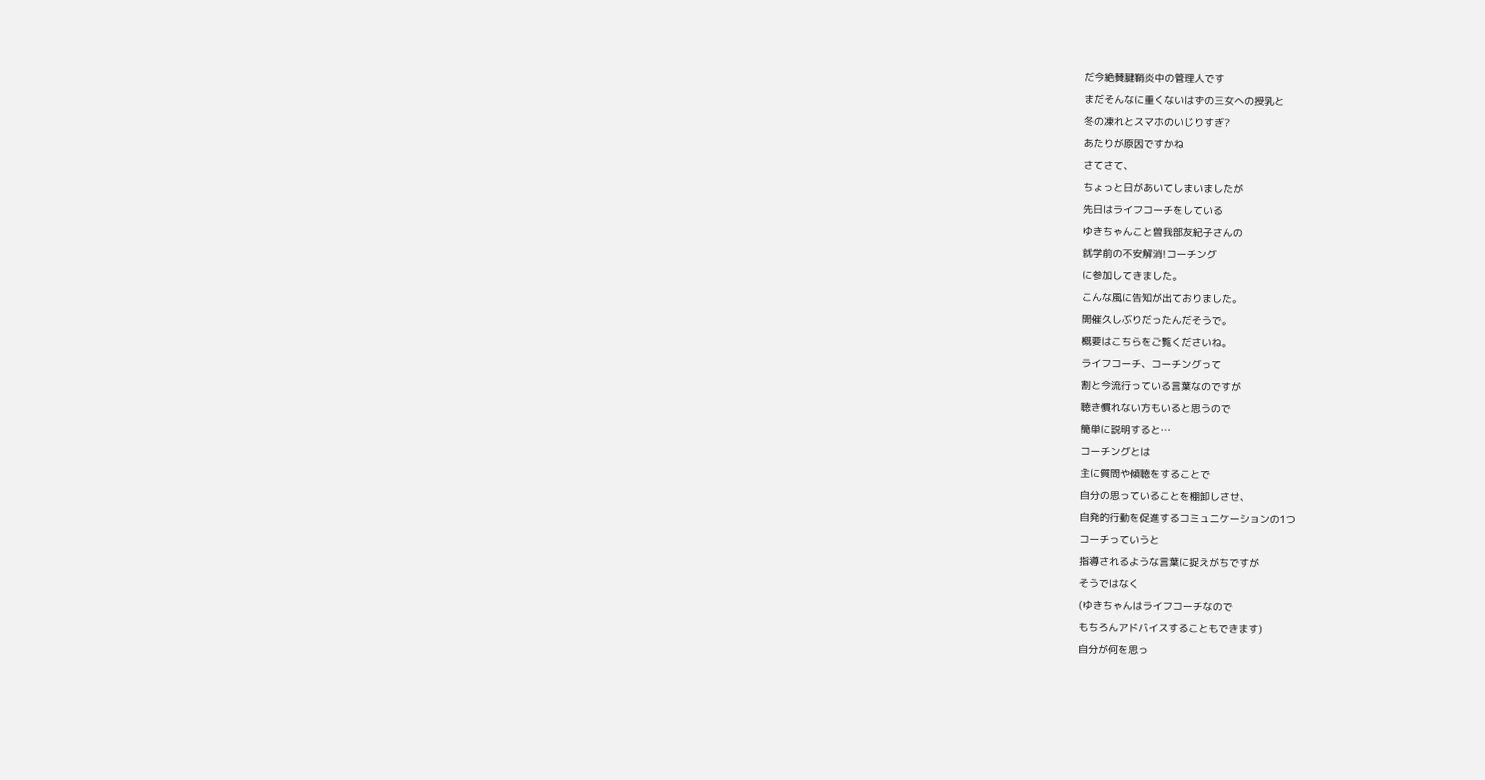だ今絶賛腱鞘炎中の管理人です
まだそんなに重くないはずの三女への授乳と
冬の凍れとスマホのいじりすぎ?
あたりが原因ですかね
さてさて、
ちょっと日があいてしまいましたが
先日はライフコーチをしている
ゆきちゃんこと曽我部友紀子さんの
就学前の不安解消!コーチング
に参加してきました。
こんな風に告知が出ておりました。
開催久しぶりだったんだそうで。
概要はこちらをご覧くださいね。
ライフコーチ、コーチングって
割と今流行っている言葉なのですが
聴き慣れない方もいると思うので
簡単に説明すると…
コーチングとは
主に質問や傾聴をすることで
自分の思っていることを棚卸しさせ、
自発的行動を促進するコミュニケーションの1つ
コーチっていうと
指導されるような言葉に捉えがちですが
そうではなく
(ゆきちゃんはライフコーチなので
もちろんアドバイスすることもできます)
自分が何を思っ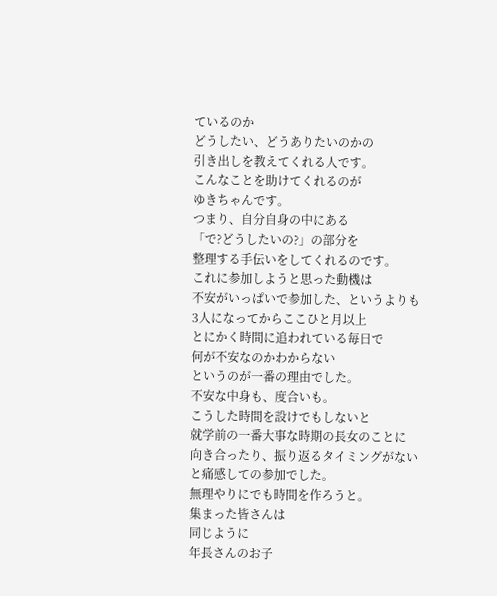ているのか
どうしたい、どうありたいのかの
引き出しを教えてくれる人です。
こんなことを助けてくれるのが
ゆきちゃんです。
つまり、自分自身の中にある
「で?どうしたいの?」の部分を
整理する手伝いをしてくれるのです。
これに参加しようと思った動機は
不安がいっぱいで参加した、というよりも
3人になってからここひと月以上
とにかく時間に追われている毎日で
何が不安なのかわからない
というのが一番の理由でした。
不安な中身も、度合いも。
こうした時間を設けでもしないと
就学前の一番大事な時期の長女のことに
向き合ったり、振り返るタイミングがない
と痛感しての参加でした。
無理やりにでも時間を作ろうと。
集まった皆さんは
同じように
年長さんのお子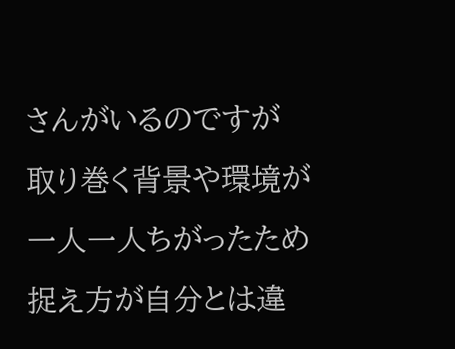さんがいるのですが
取り巻く背景や環境が
一人一人ちがったため
捉え方が自分とは違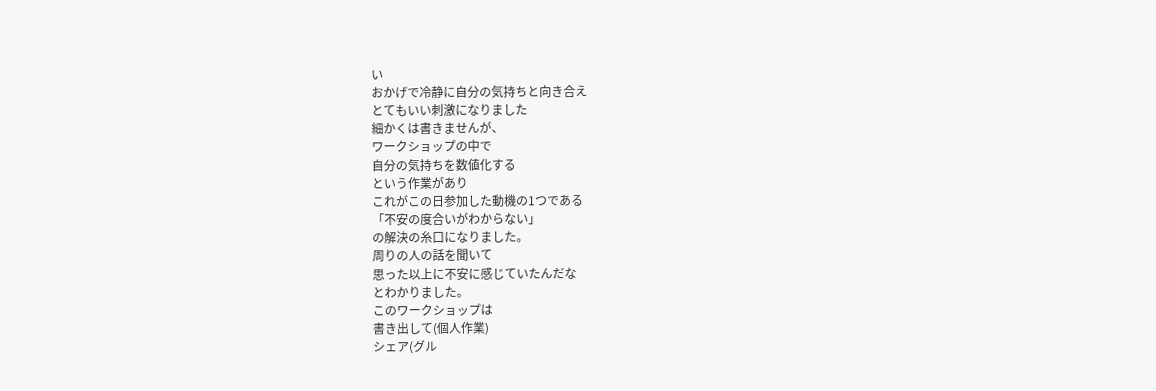い
おかげで冷静に自分の気持ちと向き合え
とてもいい刺激になりました
細かくは書きませんが、
ワークショップの中で
自分の気持ちを数値化する
という作業があり
これがこの日参加した動機の1つである
「不安の度合いがわからない」
の解決の糸口になりました。
周りの人の話を聞いて
思った以上に不安に感じていたんだな
とわかりました。
このワークショップは
書き出して(個人作業)
シェア(グル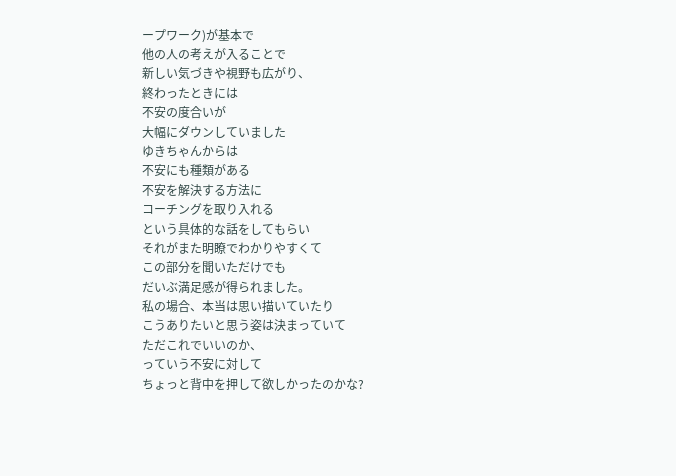ープワーク)が基本で
他の人の考えが入ることで
新しい気づきや視野も広がり、
終わったときには
不安の度合いが
大幅にダウンしていました
ゆきちゃんからは
不安にも種類がある
不安を解決する方法に
コーチングを取り入れる
という具体的な話をしてもらい
それがまた明瞭でわかりやすくて
この部分を聞いただけでも
だいぶ満足感が得られました。
私の場合、本当は思い描いていたり
こうありたいと思う姿は決まっていて
ただこれでいいのか、
っていう不安に対して
ちょっと背中を押して欲しかったのかな?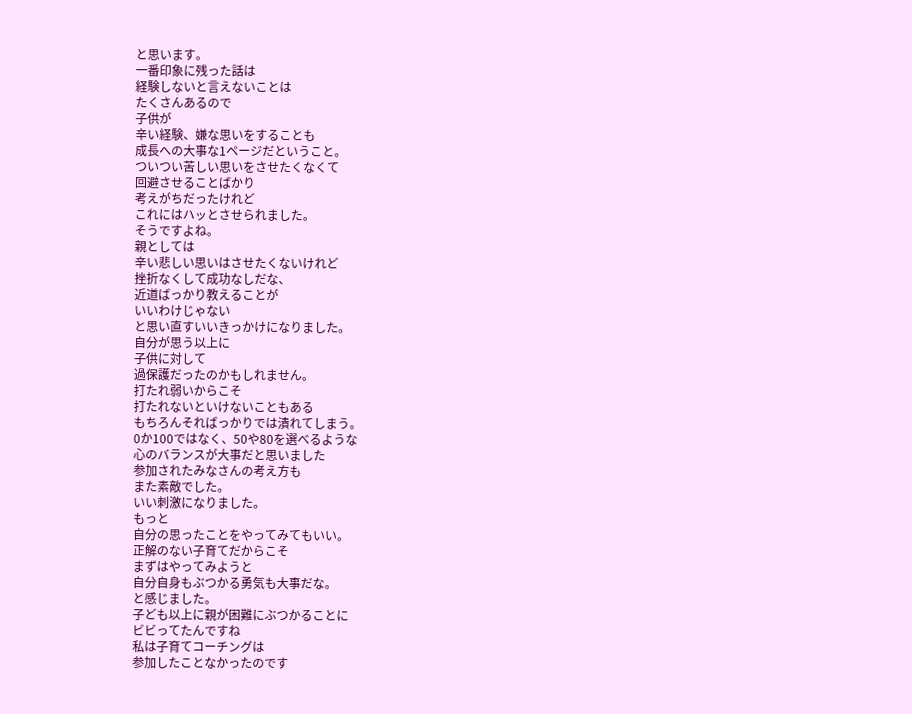と思います。
一番印象に残った話は
経験しないと言えないことは
たくさんあるので
子供が
辛い経験、嫌な思いをすることも
成長への大事な1ページだということ。
ついつい苦しい思いをさせたくなくて
回避させることばかり
考えがちだったけれど
これにはハッとさせられました。
そうですよね。
親としては
辛い悲しい思いはさせたくないけれど
挫折なくして成功なしだな、
近道ばっかり教えることが
いいわけじゃない
と思い直すいいきっかけになりました。
自分が思う以上に
子供に対して
過保護だったのかもしれません。
打たれ弱いからこそ
打たれないといけないこともある
もちろんそればっかりでは潰れてしまう。
0か100ではなく、50や80を選べるような
心のバランスが大事だと思いました
参加されたみなさんの考え方も
また素敵でした。
いい刺激になりました。
もっと
自分の思ったことをやってみてもいい。
正解のない子育てだからこそ
まずはやってみようと
自分自身もぶつかる勇気も大事だな。
と感じました。
子ども以上に親が困難にぶつかることに
ビビってたんですね
私は子育てコーチングは
参加したことなかったのです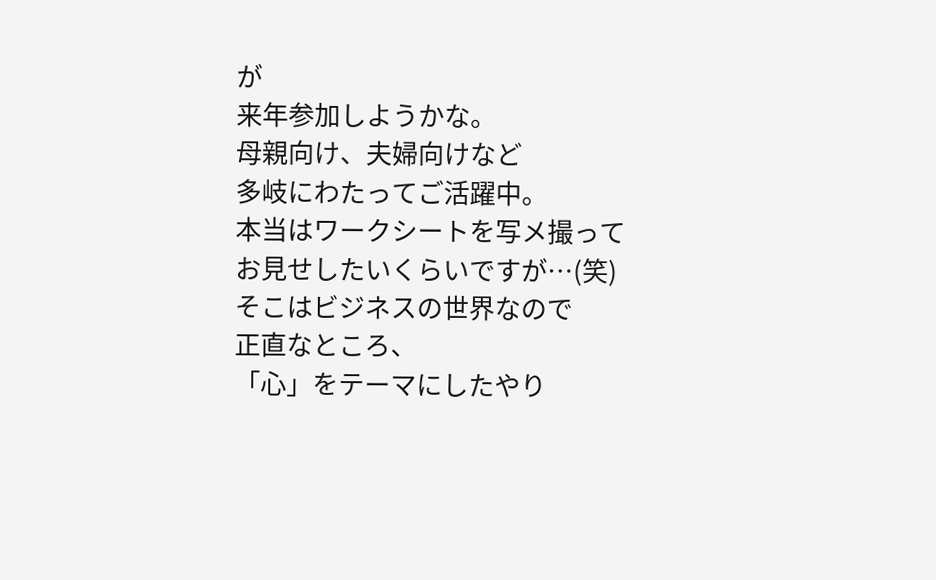が
来年参加しようかな。
母親向け、夫婦向けなど
多岐にわたってご活躍中。
本当はワークシートを写メ撮って
お見せしたいくらいですが…(笑)
そこはビジネスの世界なので
正直なところ、
「心」をテーマにしたやり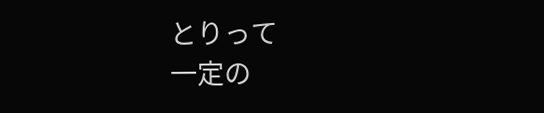とりって
一定の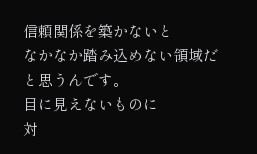信頼関係を築かないと
なかなか踏み込めない領域だと思うんです。
目に見えないものに
対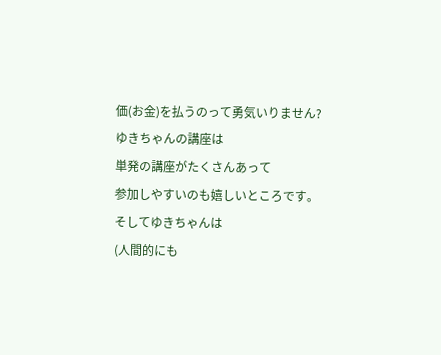価(お金)を払うのって勇気いりません?
ゆきちゃんの講座は
単発の講座がたくさんあって
参加しやすいのも嬉しいところです。
そしてゆきちゃんは
(人間的にも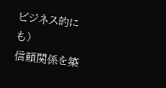ビジネス的にも)
信頼関係を築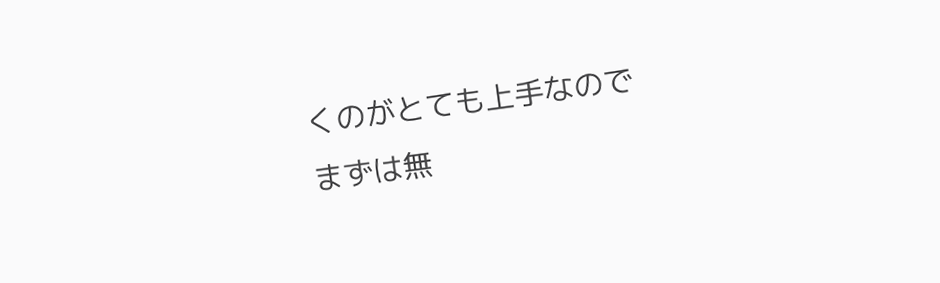くのがとても上手なので
まずは無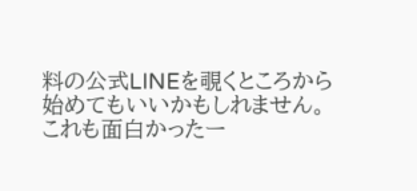料の公式LINEを覗くところから
始めてもいいかもしれません。
これも面白かったー